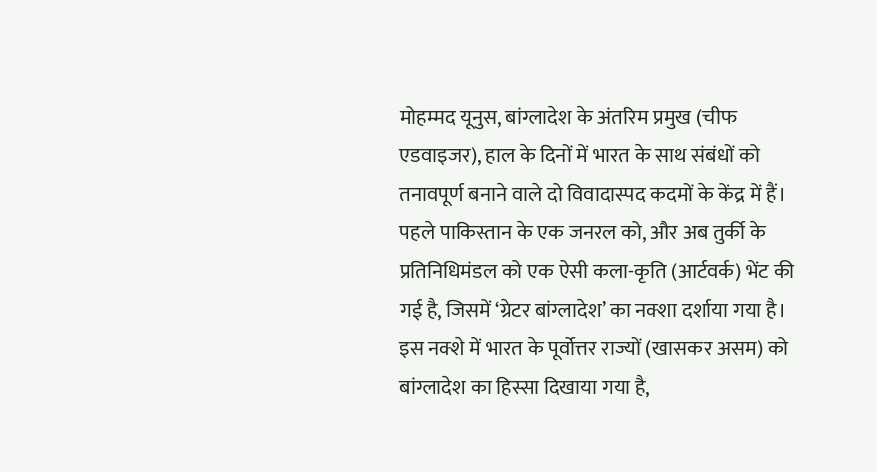मोहम्मद यूनुस, बांग्लादेश के अंतरिम प्रमुख (चीफ एडवाइजर), हाल के दिनों में भारत के साथ संबंधों को तनावपूर्ण बनाने वाले दो विवादास्पद कदमों के केंद्र में हैं। पहले पाकिस्तान के एक जनरल को, और अब तुर्की के प्रतिनिधिमंडल को एक ऐसी कला-कृति (आर्टवर्क) भेंट की गई है, जिसमें ‘ग्रेटर बांग्लादेश’ का नक्शा दर्शाया गया है। इस नक्शे में भारत के पूर्वोत्तर राज्यों (खासकर असम) को बांग्लादेश का हिस्सा दिखाया गया है,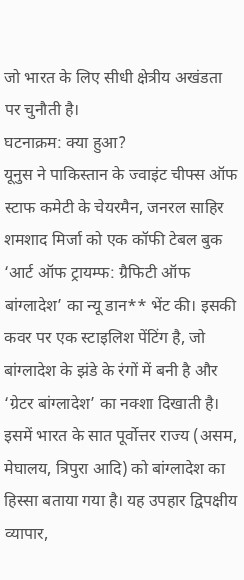जो भारत के लिए सीधी क्षेत्रीय अखंडता पर चुनौती है।
घटनाक्रम: क्या हुआ?
यूनुस ने पाकिस्तान के ज्वाइंट चीफ्स ऑफ स्टाफ कमेटी के चेयरमैन, जनरल साहिर शमशाद मिर्जा को एक कॉफी टेबल बुक ‘आर्ट ऑफ ट्रायम्फ: ग्रैफिटी ऑफ बांग्लादेश’ का न्यू डान** भेंट की। इसकी कवर पर एक स्टाइलिश पेंटिंग है, जो बांग्लादेश के झंडे के रंगों में बनी है और ‘ग्रेटर बांग्लादेश’ का नक्शा दिखाती है। इसमें भारत के सात पूर्वोत्तर राज्य (असम, मेघालय, त्रिपुरा आदि) को बांग्लादेश का हिस्सा बताया गया है। यह उपहार द्विपक्षीय व्यापार,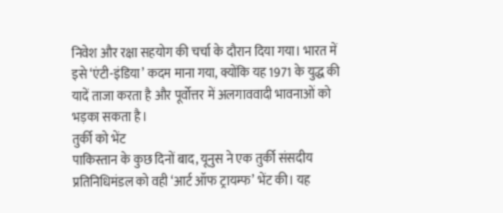निवेश और रक्षा सहयोग की चर्चा के दौरान दिया गया। भारत में इसे ‘एंटी-इंडिया’ कदम माना गया, क्योंकि यह 1971 के युद्ध की यादें ताजा करता है और पूर्वोत्तर में अलगाववादी भावनाओं को भड़का सकता है।
तुर्की को भेंट
पाकिस्तान के कुछ दिनों बाद, यूनुस ने एक तुर्की संसदीय प्रतिनिधिमंडल को वही ‘आर्ट ऑफ ट्रायम्फ’ भेंट की। यह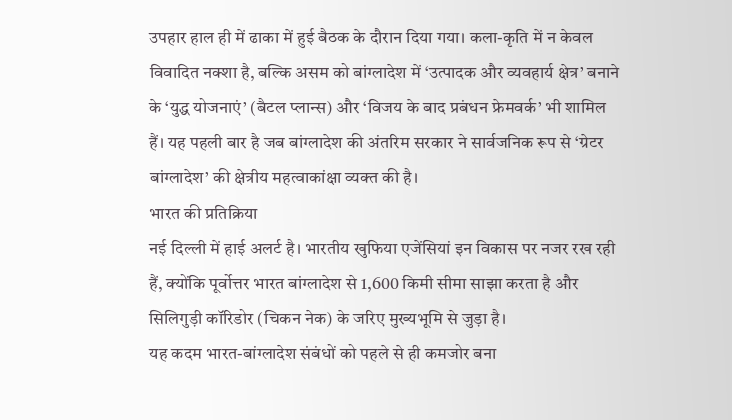उपहार हाल ही में ढाका में हुई बैठक के दौरान दिया गया। कला-कृति में न केवल विवादित नक्शा है, बल्कि असम को बांग्लादेश में ‘उत्पादक और व्यवहार्य क्षेत्र’ बनाने के ‘युद्ध योजनाएं’ (बैटल प्लान्स) और ‘विजय के बाद प्रबंधन फ्रेमवर्क’ भी शामिल हैं। यह पहली बार है जब बांग्लादेश की अंतरिम सरकार ने सार्वजनिक रूप से ‘ग्रेटर बांग्लादेश’ की क्षेत्रीय महत्वाकांक्षा व्यक्त की है।
भारत की प्रतिक्रिया
नई दिल्ली में हाई अलर्ट है। भारतीय खुफिया एजेंसियां इन विकास पर नजर रख रही हैं, क्योंकि पूर्वोत्तर भारत बांग्लादेश से 1,600 किमी सीमा साझा करता है और सिलिगुड़ी कॉरिडोर (चिकन नेक) के जरिए मुख्यभूमि से जुड़ा है।
यह कदम भारत-बांग्लादेश संबंधों को पहले से ही कमजोर बना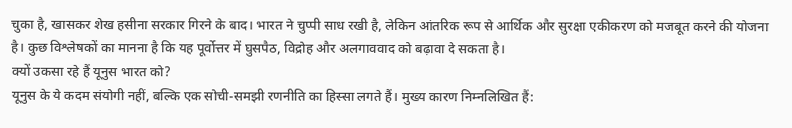चुका है, खासकर शेख हसीना सरकार गिरने के बाद। भारत ने चुप्पी साध रखी है, लेकिन आंतरिक रूप से आर्थिक और सुरक्षा एकीकरण को मजबूत करने की योजना है। कुछ विश्लेषकों का मानना है कि यह पूर्वोत्तर में घुसपैठ, विद्रोह और अलगाववाद को बढ़ावा दे सकता है।
क्यों उकसा रहे हैं यूनुस भारत को?
यूनुस के ये कदम संयोगी नहीं, बल्कि एक सोची-समझी रणनीति का हिस्सा लगते हैं। मुख्य कारण निम्नलिखित हैं: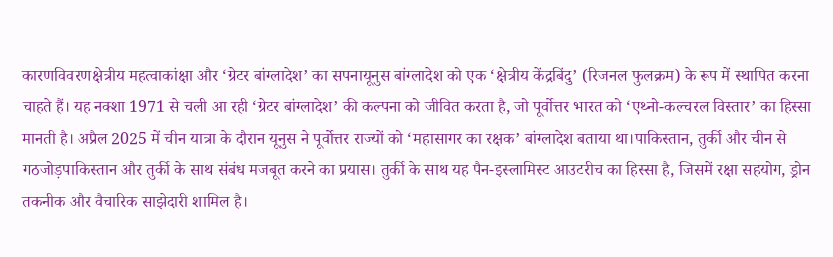कारणविवरणक्षेत्रीय महत्वाकांक्षा और ‘ग्रेटर बांग्लादेश’ का सपनायूनुस बांग्लादेश को एक ‘क्षेत्रीय केंद्रबिंदु’ (रिजनल फुलक्रम) के रूप में स्थापित करना चाहते हैं। यह नक्शा 1971 से चली आ रही ‘ग्रेटर बांग्लादेश’ की कल्पना को जीवित करता है, जो पूर्वोत्तर भारत को ‘एथ्नो-कल्चरल विस्तार’ का हिस्सा मानती है। अप्रैल 2025 में चीन यात्रा के दौरान यूनुस ने पूर्वोत्तर राज्यों को ‘महासागर का रक्षक’ बांग्लादेश बताया था।पाकिस्तान, तुर्की और चीन से गठजोड़पाकिस्तान और तुर्की के साथ संबंध मजबूत करने का प्रयास। तुर्की के साथ यह पैन-इस्लामिस्ट आउटरीच का हिस्सा है, जिसमें रक्षा सहयोग, ड्रोन तकनीक और वैचारिक साझेदारी शामिल है।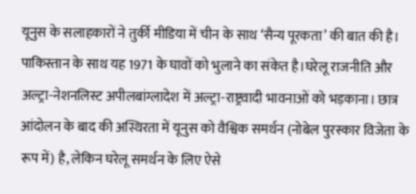यूनुस के सलाहकारों ने तुर्की मीडिया में चीन के साथ ‘सैन्य पूरकता’ की बात की है। पाकिस्तान के साथ यह 1971 के घावों को भुलाने का संकेत है।घरेलू राजनीति और अल्ट्रा-नेशनलिस्ट अपीलबांग्लादेश में अल्ट्रा-राष्ट्रवादी भावनाओं को भड़काना। छात्र आंदोलन के बाद की अस्थिरता में यूनुस को वैश्विक समर्थन (नोबेल पुरस्कार विजेता के रूप में) है, लेकिन घरेलू समर्थन के लिए ऐसे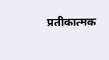प्रतीकात्मक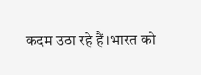कदम उठा रहे हैं।भारत को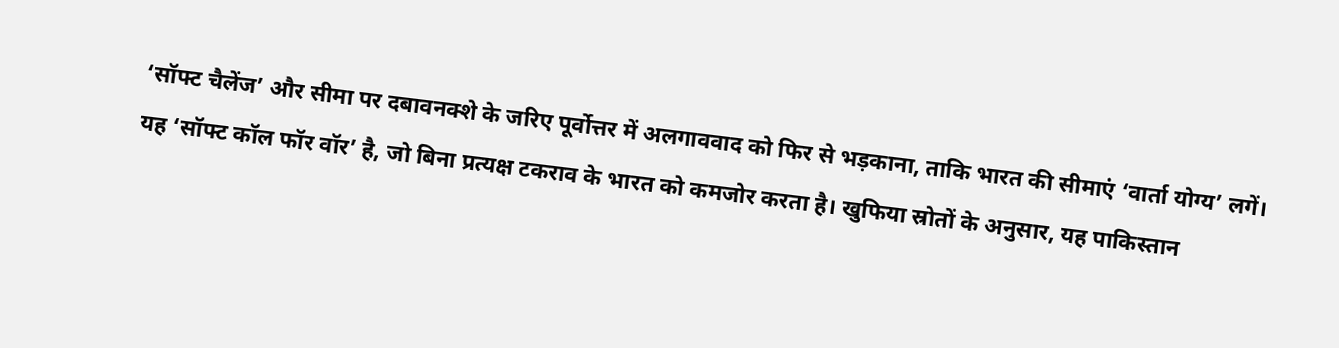‘सॉफ्ट चैलेंज’ और सीमा पर दबावनक्शे के जरिए पूर्वोत्तर में अलगाववाद को फिर से भड़काना, ताकि भारत की सीमाएं ‘वार्ता योग्य’ लगें। यह ‘सॉफ्ट कॉल फॉर वॉर’ है, जो बिना प्रत्यक्ष टकराव के भारत को कमजोर करता है। खुफिया स्रोतों के अनुसार, यह पाकिस्तान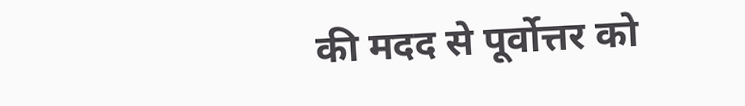की मदद से पूर्वोत्तर को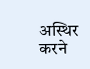अस्थिर करने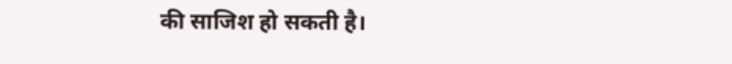की साजिश हो सकती है।